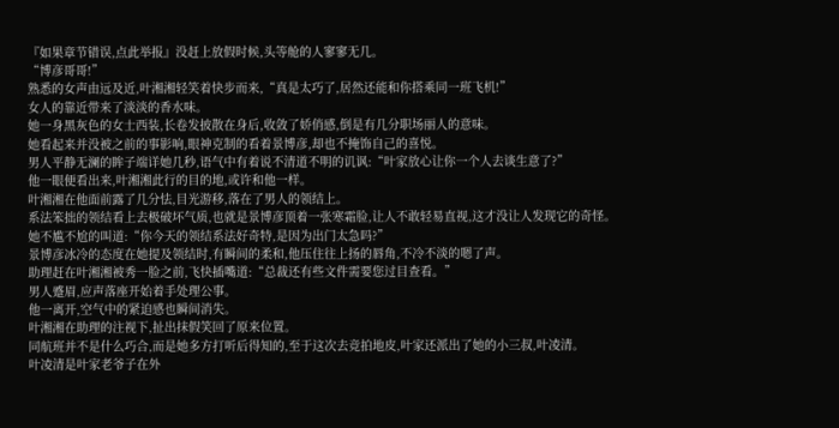『如果章节错误,点此举报』没赶上放假时候,头等舱的人寥寥无几。
“博彦哥哥!”
熟悉的女声由远及近,叶湘湘轻笑着快步而来,“真是太巧了,居然还能和你搭乘同一班飞机!”
女人的靠近带来了淡淡的香水味。
她一身黑灰色的女士西装,长卷发披散在身后,收敛了娇俏感,倒是有几分职场丽人的意味。
她看起来并没被之前的事影响,眼神克制的看着景博彦,却也不掩饰自己的喜悦。
男人平静无澜的眸子端详她几秒,语气中有着说不清道不明的讥讽:“叶家放心让你一个人去谈生意了?”
他一眼便看出来,叶湘湘此行的目的地,或许和他一样。
叶湘湘在他面前露了几分怯,目光游移,落在了男人的领结上。
系法笨拙的领结看上去极破坏气质,也就是景博彦顶着一张寒霜脸,让人不敢轻易直视,这才没让人发现它的奇怪。
她不尴不尬的叫道:“你今天的领结系法好奇特,是因为出门太急吗?”
景博彦冰冷的态度在她提及领结时,有瞬间的柔和,他压住往上扬的唇角,不冷不淡的嗯了声。
助理赶在叶湘湘被秀一脸之前,飞快插嘴道:“总裁还有些文件需要您过目查看。”
男人蹙眉,应声落座开始着手处理公事。
他一离开,空气中的紧迫感也瞬间消失。
叶湘湘在助理的注视下,扯出抹假笑回了原来位置。
同航班并不是什么巧合,而是她多方打听后得知的,至于这次去竞拍地皮,叶家还派出了她的小三叔,叶凌清。
叶凌清是叶家老爷子在外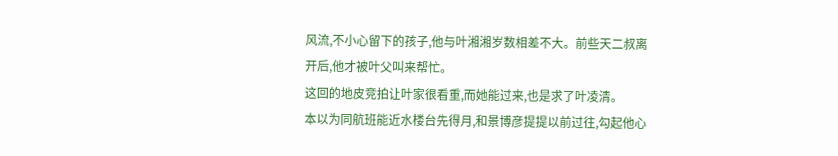风流,不小心留下的孩子,他与叶湘湘岁数相差不大。前些天二叔离开后,他才被叶父叫来帮忙。
这回的地皮竞拍让叶家很看重,而她能过来,也是求了叶凌清。
本以为同航班能近水楼台先得月,和景博彦提提以前过往,勾起他心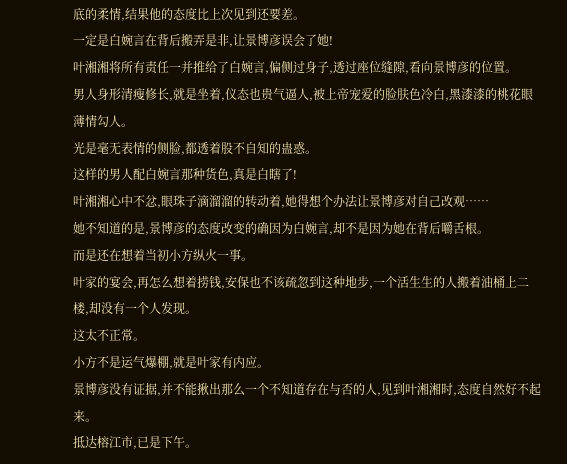底的柔情,结果他的态度比上次见到还要差。
一定是白婉言在背后搬弄是非,让景博彦误会了她!
叶湘湘将所有责任一并推给了白婉言,偏侧过身子,透过座位缝隙,看向景博彦的位置。
男人身形清瘦修长,就是坐着,仪态也贵气逼人,被上帝宠爱的脸肤色冷白,黑漆漆的桃花眼薄情勾人。
光是毫无表情的侧脸,都透着股不自知的蛊惑。
这样的男人配白婉言那种货色,真是白瞎了!
叶湘湘心中不忿,眼珠子滴溜溜的转动着,她得想个办法让景博彦对自己改观……
她不知道的是,景博彦的态度改变的确因为白婉言,却不是因为她在背后嚼舌根。
而是还在想着当初小方纵火一事。
叶家的宴会,再怎么想着捞钱,安保也不该疏忽到这种地步,一个活生生的人搬着油桶上二楼,却没有一个人发现。
这太不正常。
小方不是运气爆棚,就是叶家有内应。
景博彦没有证据,并不能揪出那么一个不知道存在与否的人,见到叶湘湘时,态度自然好不起来。
抵达榕江市,已是下午。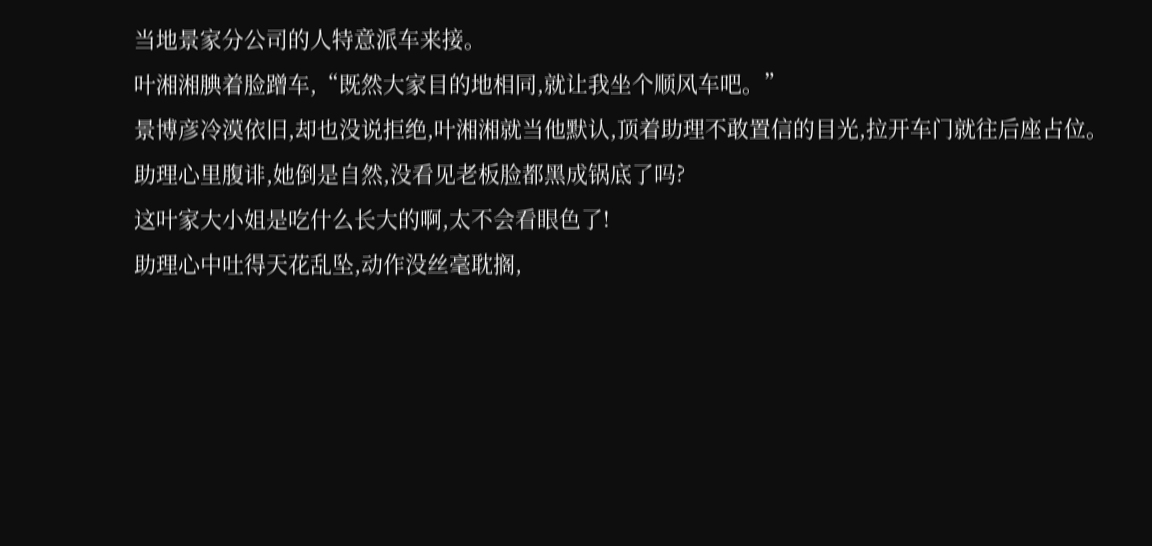当地景家分公司的人特意派车来接。
叶湘湘腆着脸蹭车,“既然大家目的地相同,就让我坐个顺风车吧。”
景博彦冷漠依旧,却也没说拒绝,叶湘湘就当他默认,顶着助理不敢置信的目光,拉开车门就往后座占位。
助理心里腹诽,她倒是自然,没看见老板脸都黑成锅底了吗?
这叶家大小姐是吃什么长大的啊,太不会看眼色了!
助理心中吐得天花乱坠,动作没丝毫耽搁,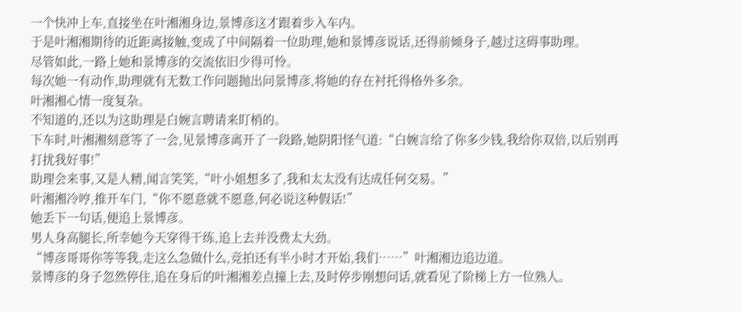一个快冲上车,直接坐在叶湘湘身边,景博彦这才跟着步入车内。
于是叶湘湘期待的近距离接触,变成了中间隔着一位助理,她和景博彦说话,还得前倾身子,越过这碍事助理。
尽管如此,一路上她和景博彦的交流依旧少得可怜。
每次她一有动作,助理就有无数工作问题抛出问景博彦,将她的存在衬托得格外多余。
叶湘湘心情一度复杂。
不知道的,还以为这助理是白婉言聘请来盯梢的。
下车时,叶湘湘刻意等了一会,见景博彦离开了一段路,她阴阳怪气道:“白婉言给了你多少钱,我给你双倍,以后别再打扰我好事!”
助理会来事,又是人精,闻言笑笑,“叶小姐想多了,我和太太没有达成任何交易。”
叶湘湘冷哼,推开车门,“你不愿意就不愿意,何必说这种假话!”
她丢下一句话,便追上景博彦。
男人身高腿长,所幸她今天穿得干练,追上去并没费太大劲。
“博彦哥哥你等等我,走这么急做什么,竞拍还有半小时才开始,我们……”叶湘湘边追边道。
景博彦的身子忽然停住,追在身后的叶湘湘差点撞上去,及时停步刚想问话,就看见了阶梯上方一位熟人。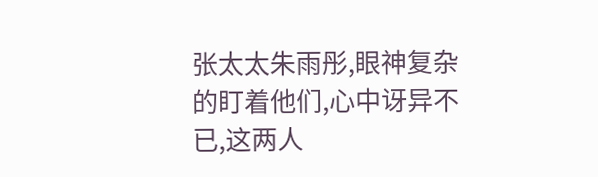张太太朱雨彤,眼神复杂的盯着他们,心中讶异不已,这两人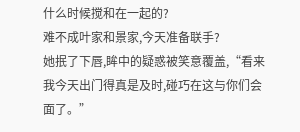什么时候搅和在一起的?
难不成叶家和景家,今天准备联手?
她抿了下唇,眸中的疑惑被笑意覆盖,“看来我今天出门得真是及时,碰巧在这与你们会面了。”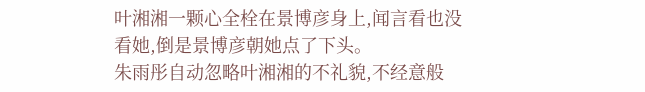叶湘湘一颗心全栓在景博彦身上,闻言看也没看她,倒是景博彦朝她点了下头。
朱雨彤自动忽略叶湘湘的不礼貌,不经意般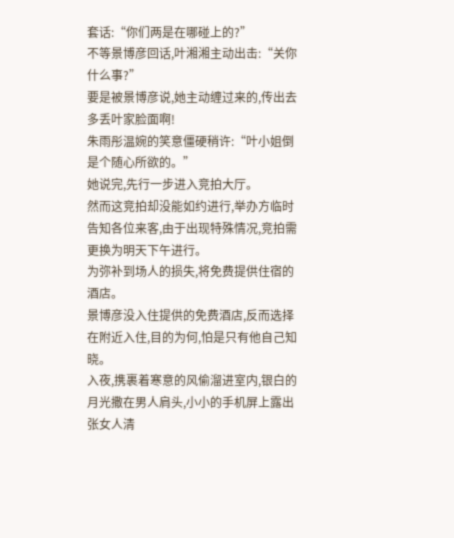套话:“你们两是在哪碰上的?”
不等景博彦回话,叶湘湘主动出击:“关你什么事?”
要是被景博彦说,她主动缠过来的,传出去多丢叶家脸面啊!
朱雨彤温婉的笑意僵硬稍许:“叶小姐倒是个随心所欲的。”
她说完,先行一步进入竞拍大厅。
然而这竞拍却没能如约进行,举办方临时告知各位来客,由于出现特殊情况,竞拍需更换为明天下午进行。
为弥补到场人的损失,将免费提供住宿的酒店。
景博彦没入住提供的免费酒店,反而选择在附近入住,目的为何,怕是只有他自己知晓。
入夜,携裹着寒意的风偷溜进室内,银白的月光撒在男人肩头,小小的手机屏上露出张女人清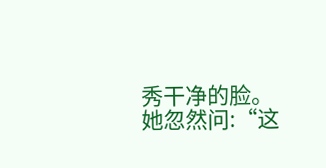秀干净的脸。
她忽然问:“这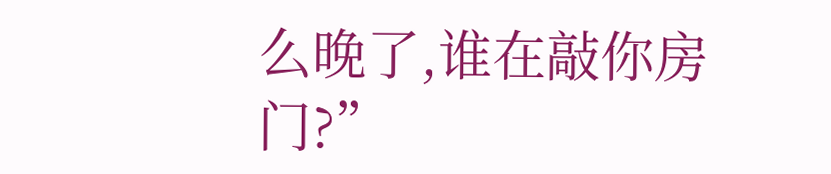么晚了,谁在敲你房门?”